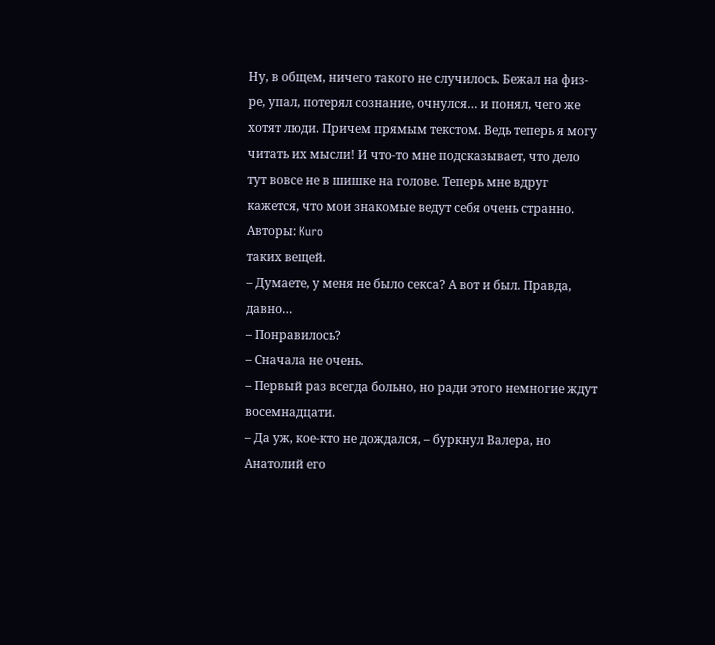Ну, в общем, ничего такого не случилось. Бежал на физ-ре, упал, потерял сознание, очнулся… и понял, чего же хотят люди. Причем прямым текстом. Ведь теперь я могу читать их мысли! И что-то мне подсказывает, что дело тут вовсе не в шишке на голове. Теперь мне вдруг кажется, что мои знакомые ведут себя очень странно.
Авторы: Kuro
таких вещей.
– Думаете, у меня не было секса? А вот и был. Правда, давно…
– Понравилось?
– Сначала не очень.
– Первый раз всегда больно, но ради этого немногие ждут восемнадцати.
– Да уж, кое-кто не дождался, – буркнул Валера, но Анатолий его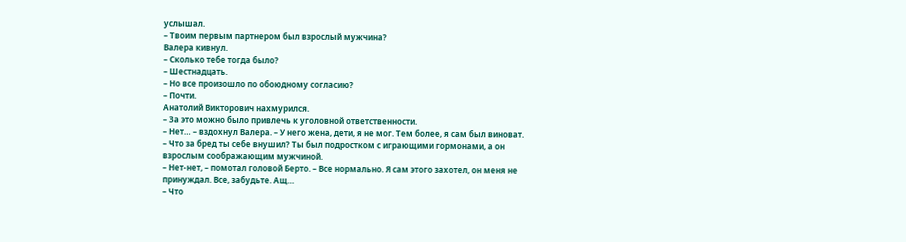услышал.
– Твоим первым партнером был взрослый мужчина?
Валера кивнул.
– Сколько тебе тогда было?
– Шестнадцать.
– Но все произошло по обоюдному согласию?
– Почти.
Анатолий Викторович нахмурился.
– За это можно было привлечь к уголовной ответственности.
– Нет… – вздохнул Валера. – У него жена, дети, я не мог. Тем более, я сам был виноват.
– Что за бред ты себе внушил? Ты был подростком с играющими гормонами, а он взрослым соображающим мужчиной.
– Нет-нет, – помотал головой Берто. – Все нормально. Я сам этого захотел, он меня не принуждал. Все, забудьте. Ащ…
– Что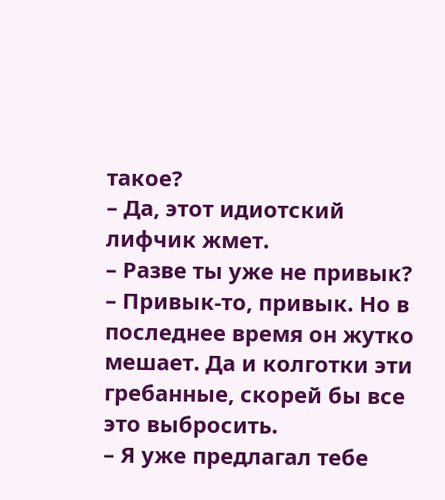такое?
– Да, этот идиотский лифчик жмет.
– Разве ты уже не привык?
– Привык-то, привык. Но в последнее время он жутко мешает. Да и колготки эти гребанные, скорей бы все это выбросить.
– Я уже предлагал тебе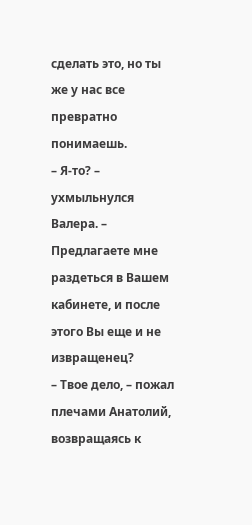сделать это, но ты же у нас все превратно понимаешь.
– Я-то? – ухмыльнулся Валера. – Предлагаете мне раздеться в Вашем кабинете, и после этого Вы еще и не извращенец?
– Твое дело, – пожал плечами Анатолий, возвращаясь к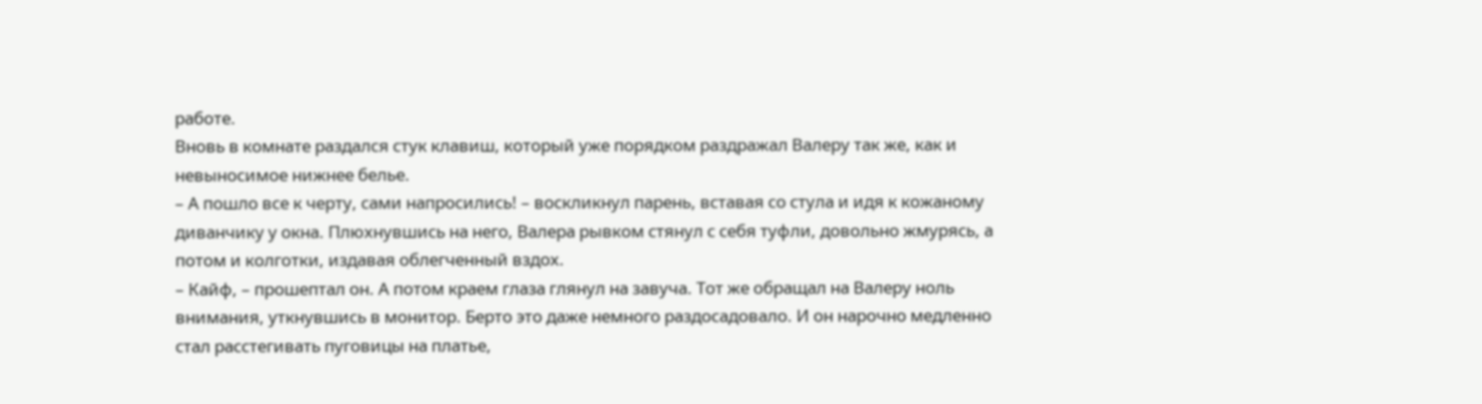работе.
Вновь в комнате раздался стук клавиш, который уже порядком раздражал Валеру так же, как и невыносимое нижнее белье.
– А пошло все к черту, сами напросились! – воскликнул парень, вставая со стула и идя к кожаному диванчику у окна. Плюхнувшись на него, Валера рывком стянул с себя туфли, довольно жмурясь, а потом и колготки, издавая облегченный вздох.
– Кайф, – прошептал он. А потом краем глаза глянул на завуча. Тот же обращал на Валеру ноль внимания, уткнувшись в монитор. Берто это даже немного раздосадовало. И он нарочно медленно стал расстегивать пуговицы на платье,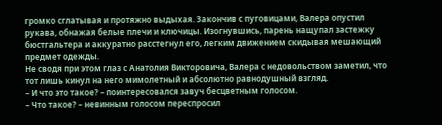громко сглатывая и протяжно выдыхая. Закончив с пуговицами, Валера опустил рукава, обнажая белые плечи и ключицы. Изогнувшись, парень нащупал застежку бюстгальтера и аккуратно расстегнул его, легким движением скидывая мешающий предмет одежды.
Не сводя при этом глаз с Анатолия Викторовича, Валера с недовольством заметил, что тот лишь кинул на него мимолетный и абсолютно равнодушный взгляд.
– И что это такое? – поинтересовался завуч бесцветным голосом.
– Что такое? – невинным голосом переспросил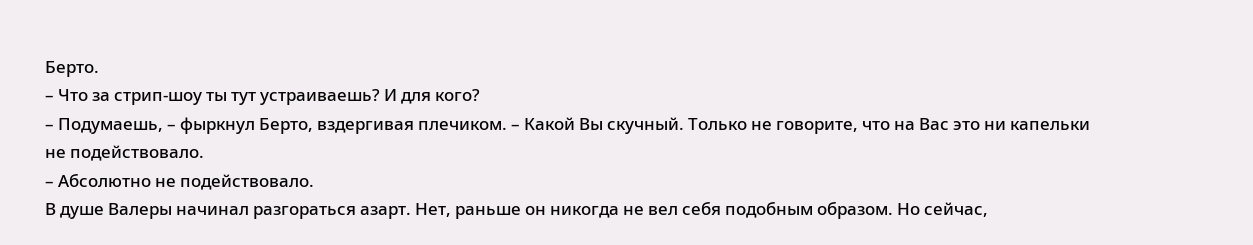Берто.
– Что за стрип-шоу ты тут устраиваешь? И для кого?
– Подумаешь, – фыркнул Берто, вздергивая плечиком. – Какой Вы скучный. Только не говорите, что на Вас это ни капельки не подействовало.
– Абсолютно не подействовало.
В душе Валеры начинал разгораться азарт. Нет, раньше он никогда не вел себя подобным образом. Но сейчас,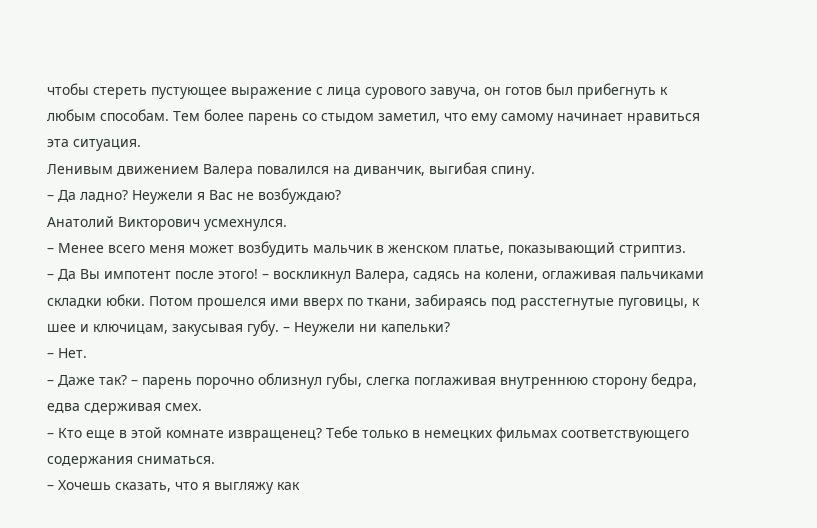чтобы стереть пустующее выражение с лица сурового завуча, он готов был прибегнуть к любым способам. Тем более парень со стыдом заметил, что ему самому начинает нравиться эта ситуация.
Ленивым движением Валера повалился на диванчик, выгибая спину.
– Да ладно? Неужели я Вас не возбуждаю?
Анатолий Викторович усмехнулся.
– Менее всего меня может возбудить мальчик в женском платье, показывающий стриптиз.
– Да Вы импотент после этого! – воскликнул Валера, садясь на колени, оглаживая пальчиками складки юбки. Потом прошелся ими вверх по ткани, забираясь под расстегнутые пуговицы, к шее и ключицам, закусывая губу. – Неужели ни капельки?
– Нет.
– Даже так? – парень порочно облизнул губы, слегка поглаживая внутреннюю сторону бедра, едва сдерживая смех.
– Кто еще в этой комнате извращенец? Тебе только в немецких фильмах соответствующего содержания сниматься.
– Хочешь сказать, что я выгляжу как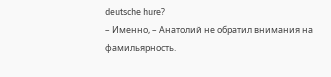deutschе hurе?
– Именно, – Анатолий не обратил внимания на фамильярность.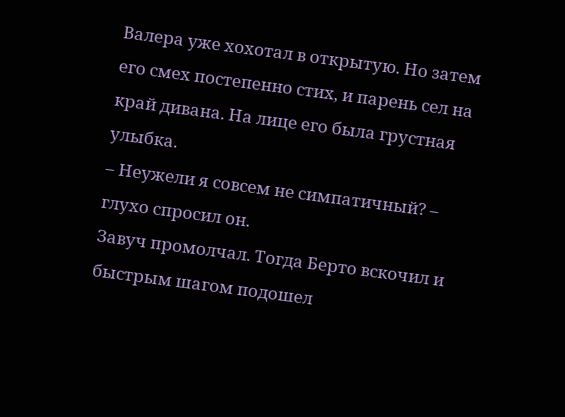Валера уже хохотал в открытую. Но затем его смех постепенно стих, и парень сел на край дивана. На лице его была грустная улыбка.
– Неужели я совсем не симпатичный? – глухо спросил он.
Завуч промолчал. Тогда Берто вскочил и быстрым шагом подошел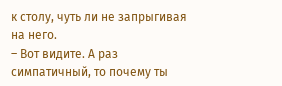к столу, чуть ли не запрыгивая на него.
– Вот видите. А раз симпатичный, то почему ты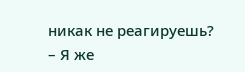никак не реагируешь?
– Я же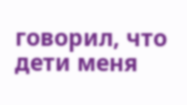говорил, что дети меня